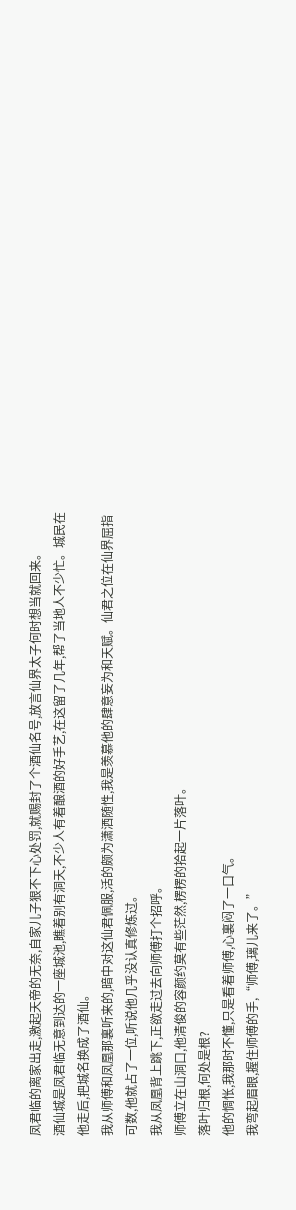凤君临的离家出走,激起天帝的无奈,自家儿子狠不下心处罚,就赐封了个酒仙名号,放言仙界太子何时想当就回来。
酒仙城是凤君临无意到达的一座城池,瞧着别有洞天,不少人有着酿酒的好手艺,在这留了几年,帮了当地人不少忙。城民在他走后,把城名换成了酒仙。
我从师傅和凤凰那裏听来的,暗中对这仙君佩服,活的颇为潇洒随性,我是羡慕他的肆意妄为和天赋。仙君之位在仙界屈指可数,他就占了一位,听说他几乎没认真修炼过。
我从凤凰背上跳下,正欲走过去向师傅打个招呼。
师傅立在山洞口,他清俊的容颜约莫有些茫然,楞楞的拾起一片落叶。
落叶归根,何处是根?
他的惆怅,我那时不懂,只是看着师傅,心裏闷了一口气。
我弯起眉眼,握住师傅的手,“师傅,璃儿来了。”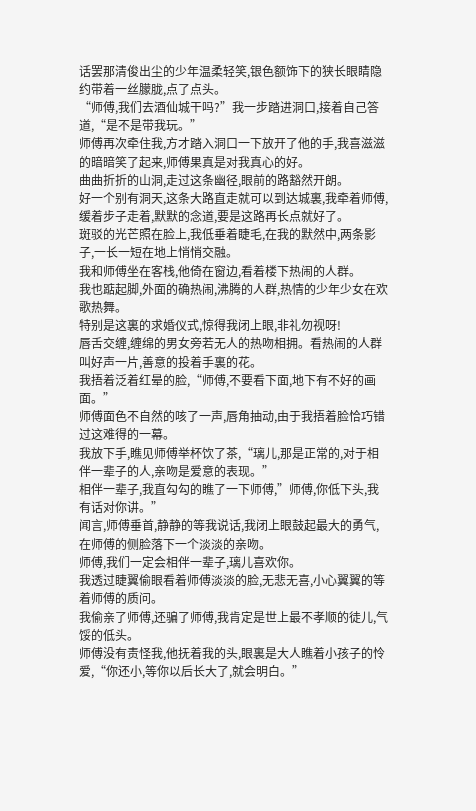话罢那清俊出尘的少年温柔轻笑,银色额饰下的狭长眼睛隐约带着一丝朦胧,点了点头。
“师傅,我们去酒仙城干吗?”我一步踏进洞口,接着自己答道,“是不是带我玩。”
师傅再次牵住我,方才踏入洞口一下放开了他的手,我喜滋滋的暗暗笑了起来,师傅果真是对我真心的好。
曲曲折折的山洞,走过这条幽径,眼前的路豁然开朗。
好一个别有洞天,这条大路直走就可以到达城裏,我牵着师傅,缓着步子走着,默默的念道,要是这路再长点就好了。
斑驳的光芒照在脸上,我低垂着睫毛,在我的默然中,两条影子,一长一短在地上悄悄交融。
我和师傅坐在客栈,他倚在窗边,看着楼下热闹的人群。
我也踮起脚,外面的确热闹,沸腾的人群,热情的少年少女在欢歌热舞。
特别是这裏的求婚仪式,惊得我闭上眼,非礼勿视呀!
唇舌交缠,缠绵的男女旁若无人的热吻相拥。看热闹的人群叫好声一片,善意的投着手裏的花。
我捂着泛着红晕的脸,“师傅,不要看下面,地下有不好的画面。”
师傅面色不自然的咳了一声,唇角抽动,由于我捂着脸恰巧错过这难得的一幕。
我放下手,瞧见师傅举杯饮了茶,“璃儿,那是正常的,对于相伴一辈子的人,亲吻是爱意的表现。”
相伴一辈子,我直勾勾的瞧了一下师傅,”师傅,你低下头,我有话对你讲。”
闻言,师傅垂首,静静的等我说话,我闭上眼鼓起最大的勇气,在师傅的侧脸落下一个淡淡的亲吻。
师傅,我们一定会相伴一辈子,璃儿喜欢你。
我透过睫翼偷眼看着师傅淡淡的脸,无悲无喜,小心翼翼的等着师傅的质问。
我偷亲了师傅,还骗了师傅,我肯定是世上最不孝顺的徒儿,气馁的低头。
师傅没有责怪我,他抚着我的头,眼裏是大人瞧着小孩子的怜爱,“你还小,等你以后长大了,就会明白。”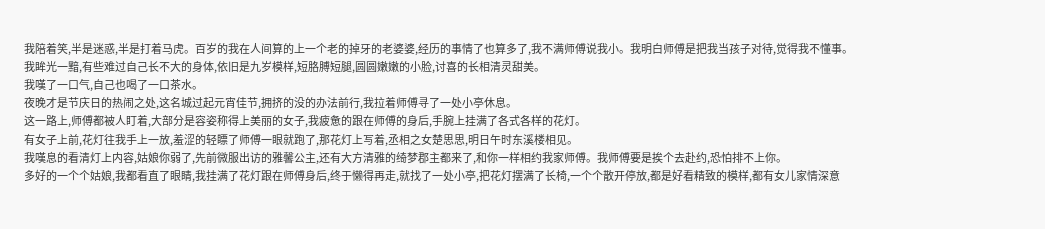我陪着笑,半是迷惑,半是打着马虎。百岁的我在人间算的上一个老的掉牙的老婆婆,经历的事情了也算多了,我不满师傅说我小。我明白师傅是把我当孩子对待,觉得我不懂事。
我眸光一黯,有些难过自己长不大的身体,依旧是九岁模样,短胳膊短腿,圆圆嫩嫩的小脸,讨喜的长相清灵甜美。
我嘆了一口气,自己也喝了一口茶水。
夜晚才是节庆日的热闹之处,这名城过起元宵佳节,拥挤的没的办法前行,我拉着师傅寻了一处小亭休息。
这一路上,师傅都被人盯着,大部分是容姿称得上美丽的女子,我疲惫的跟在师傅的身后,手腕上挂满了各式各样的花灯。
有女子上前,花灯往我手上一放,羞涩的轻瞟了师傅一眼就跑了,那花灯上写着,丞相之女楚思思,明日午时东溪楼相见。
我嘆息的看清灯上内容,姑娘你弱了,先前微服出访的雅馨公主,还有大方清雅的绮梦郡主都来了,和你一样相约我家师傅。我师傅要是挨个去赴约,恐怕排不上你。
多好的一个个姑娘,我都看直了眼睛,我挂满了花灯跟在师傅身后,终于懒得再走,就找了一处小亭,把花灯摆满了长椅,一个个散开停放,都是好看精致的模样,都有女儿家情深意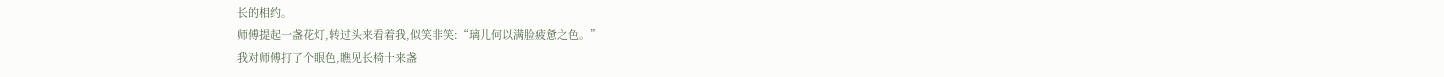长的相约。
师傅提起一盏花灯,转过头来看着我,似笑非笑:“璃儿何以满脸疲惫之色。”
我对师傅打了个眼色,瞧见长椅十来盏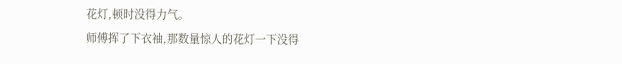花灯,顿时没得力气。
师傅挥了下衣袖,那数量惊人的花灯一下没得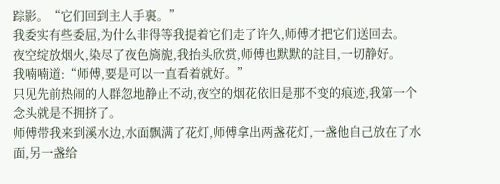踪影。“它们回到主人手裏。”
我委实有些委屈,为什么非得等我提着它们走了许久,师傅才把它们送回去。
夜空绽放烟火,染尽了夜色旖旎,我抬头欣赏,师傅也默默的註目,一切静好。
我喃喃道:“师傅,要是可以一直看着就好。”
只见先前热闹的人群忽地静止不动,夜空的烟花依旧是那不变的痕迹,我第一个念头就是不拥挤了。
师傅带我来到溪水边,水面飘满了花灯,师傅拿出两盏花灯,一盏他自己放在了水面,另一盏给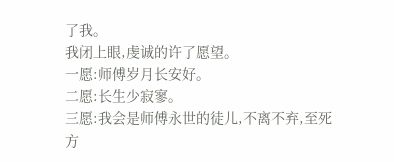了我。
我闭上眼,虔诚的许了愿望。
一愿:师傅岁月长安好。
二愿:长生少寂寥。
三愿:我会是师傅永世的徒儿,不离不弃,至死方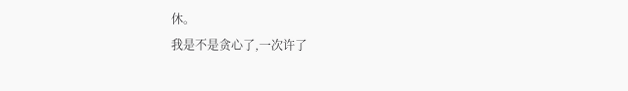休。
我是不是贪心了,一次许了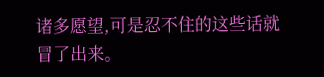诸多愿望,可是忍不住的这些话就冒了出来。